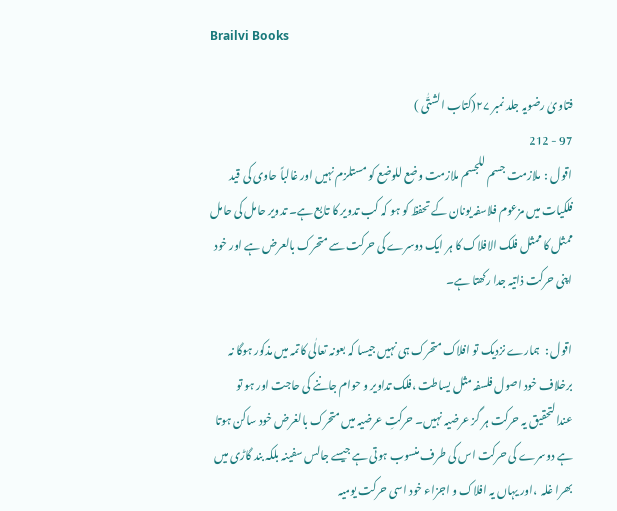Brailvi Books

فتاویٰ رضویہ جلد نمبر ۲۷(کتاب الشتّٰی )
97 - 212
اقول :  ملازمت جسم للجسم ملازمت وضع للوضع کو مستلزم نہیں اور غالباً حاوی کی قید فلکیات میں مزعوم فلاسفہ یونان کے تحفظ کو ہو کہ کب تدویر کا تابع ہے۔ تدویر حامل کی حامل ممثل کا ممثل فلک الافلاک کا ہر ایک دوسرے کی حرکت سے متحرک بالعرض ہے اور خود اپنی حرکت ذاتیہ جدا رکھتا ہے۔

اقول :  ہمارے نزدیک تو افلاک متحرک ہی نہیں جیسا کہ بعونہ تعالٰی کاتمہ میں مذکور ہوگا نہ برخلاف خود اصول فلسفہ مثل یساطت ،فلک تداویر و حوام جاننے کی حاجت اور ہو تو عندالتحقیق یہ حرکت ہر گز عرضیہ نہیں۔ حرکتِ عرضیہ میں متحرک بالغرض خود ساکن ہوتا ہے دوسرے کی حرکت اس کی طرف منسوب ہوتی ہے جیسے جالس سفینہ بلکہ بند گاڑی میں بھرا غلہ  ،اور یہاں یہ افلاک و اجزاء خود اسی حرکت یومیہ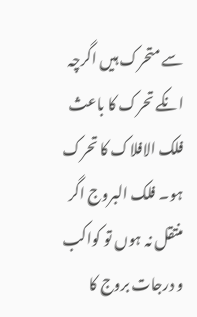سے متحرک ہیں اگرچہ انکے تحرک کا باعث فلک الافلاک کا تحرک ہو۔ فلک البروج اگر منتقل نہ ہوں تو کواکب و درجات بروج کا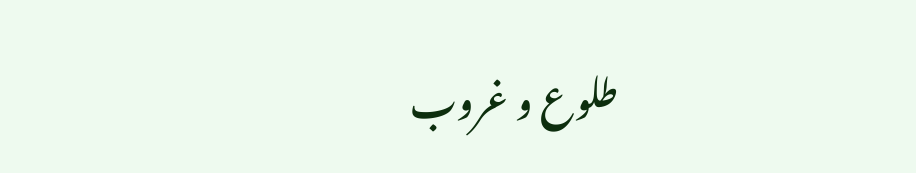طلوع و غروب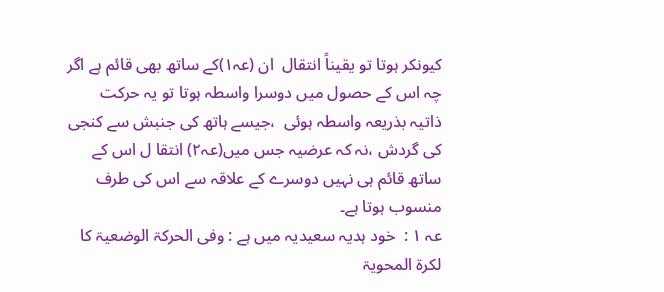کیونکر ہوتا تو یقیناً انتقال  ان (عہ۱)کے ساتھ بھی قائم ہے اگر چہ اس کے حصول میں دوسرا واسطہ ہوتا تو یہ حرکت ذاتیہ بذریعہ واسطہ ہوئی  ،جیسے ہاتھ کی جنبش سے کنجی کی گردش ،نہ کہ عرضیہ جس میں(عہ۲) انتقا ل اس کے ساتھ قائم ہی نہیں دوسرے کے علاقہ سے اس کی طرف منسوب ہوتا ہے۔
عہ ۱ :  خود ہدیہ سعیدیہ میں ہے : وفی الحرکۃ الوضعیۃ کا لکرۃ المحویۃ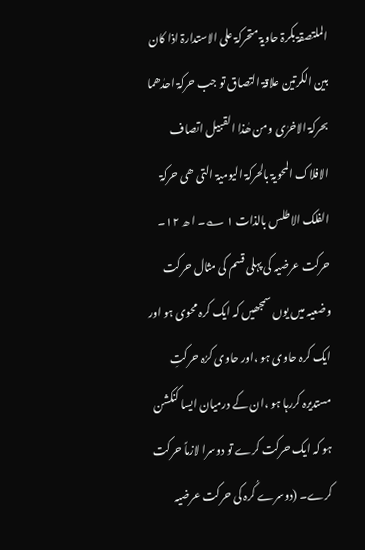الملتصقۃ بکرۃ حاویۃ متحرکۃ علی الاستدارۃ اذا کان بین الکرتین علاقۃ التصاق تو جب حرکۃ احدٰھما بحرکۃ الاخرٰی ومن ھٰذا القبیل اتصاف الافلاک المحویۃ بالحرکۃ الیومیۃ التی ھی حرکۃ الفلک الاطلس بالذات ۱ ؎۔ ا ھ ۱۲۔
حرکت عرضیہ کی پہلی قسم کی مثال حرکت وضعیہ میں یوں سمجھیں کہ ایک کرہ محوی ہو اور ایک کرہ حاوی ہو ،اور حاوی کرُہ حرکتِ مستدیرہ کررہا ہو ،ان کے درمیان ایسا کنکشن ہو کہ ایک حرکت کرے تو دوسرا لازماً حرکت کرے۔ (دوسرے کُرہ کی حرکت عرضیہ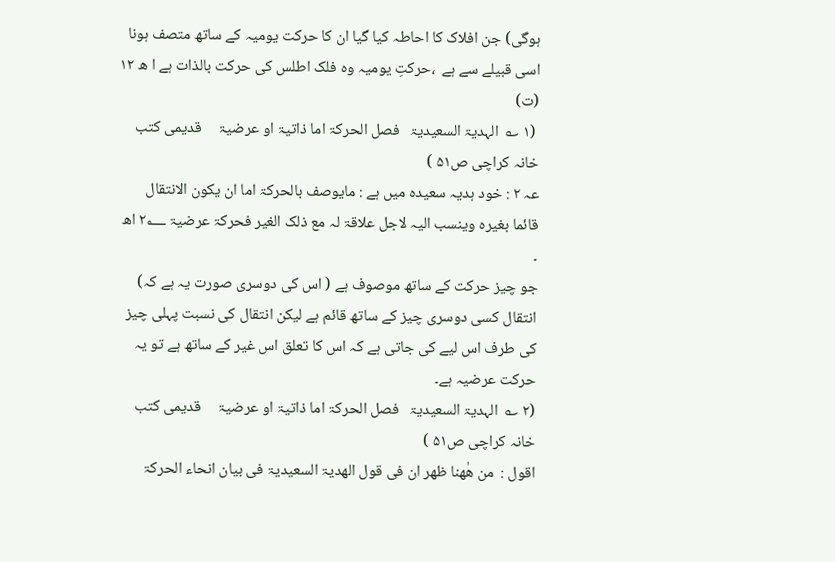ہوگی) جن افلاک کا احاطہ کیا گیا ان کا حرکت یومیہ کے ساتھ متصف ہونا اسی قبیلے سے ہے  ،حرکتِ یومیہ وہ فلک اطلس کی حرکت بالذات ہے ا ھ ۱۲ (ت)
 (۱ ؎  الہدیۃ السعیدیۃ   فصل الحرکۃ اما ذاتیۃ او عرضیۃ     قدیمی کتب خانہ کراچی ص۵۱ )
عہ ۲ : خود ہدیہ سعیدہ میں ہے : مایوصف بالحرکۃ اما ان یکون الانتقال قائما بغیرہ وینسب الیہ لاجل علاقۃ لہ مع ذلک الغیر فحرکۃ عرضیۃ ۲؂ اھ ۔
جو چیز حرکت کے ساتھ موصوف ہے ( اس کی دوسری صورت یہ ہے کہ) انتقال کسی دوسری چیز کے ساتھ قائم ہے لیکن انتقال کی نسبت پہلی چیز کی طرف اس لیے کی جاتی ہے کہ اس کا تعلق اس غیر کے ساتھ ہے تو یہ حرکت عرضیہ ہے۔
(۲ ؎  الہدیۃ السعیدیۃ   فصل الحرکۃ اما ذاتیۃ او عرضیۃ     قدیمی کتب خانہ کراچی ص۵۱ )
اقول :  من ھٰھنا ظھر ان فی قول الھدیۃ السعیدیۃ فی بیان انحاء الحرکۃ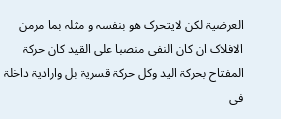العرضیۃ لکن لایتحرک ھو بنفسہ و مثلہ بما مرمن الافلاک ان کان النفی منصبا علی القید کان حرکۃ المفتاح بحرکۃ الید وکل حرکۃ قسریۃ بل وارادیۃ داخلۃ فی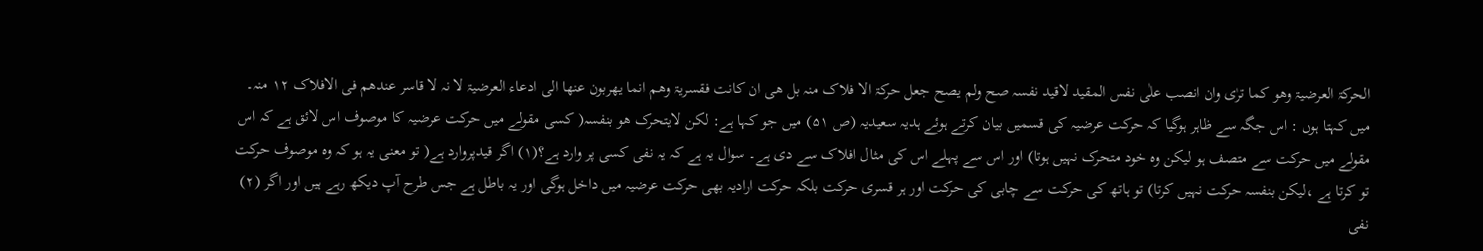الحرکۃ العرضیۃ وھو کما ترٰی وان انصب علٰی نفس المقید لاقید نفسہ صح ولم یصح جعل حرکۃ الا فلاک منہ بل ھی ان کانت فقسریۃ وھم انما یھربون عنھا الی ادعاء العرضیۃ لا نہ لا قاسر عندھم فی الافلاک ۱۲ منہ۔
میں کہتا ہوں : اس جگہ سے ظاہر ہوگیا کہ حرکت عرضیہ کی قسمیں بیان کرتے ہوئے ہدیہ سعیدیہ (ص ۵۱) میں جو کہا ہے: لکن لایتحرک ھو بنفسہ( کسی مقولے میں حرکت عرضیہ کا موصوف اس لائق ہے کہ اس مقولے میں حرکت سے متصف ہو لیکن وہ خود متحرک نہیں ہوتا) اور اس سے پہلے اس کی مثال افلاک سے دی ہے۔ سوال یہ ہے کہ یہ نفی کسی پر وارد ہے؟(۱) اگر قیدپروارد ہے( تو معنی یہ ہو کہ وہ موصوف حرکت تو کرتا ہے ،لیکن بنفسہ حرکت نہیں کرتا) تو ہاتھ کی حرکت سے چابی کی حرکت اور ہر قسری حرکت بلکہ حرکت ارادیہ بھی حرکت عرضیہ میں داخل ہوگی اور یہ باطل ہے جس طرح آپ دیکھ رہے ہیں اور اگر (۲) نفی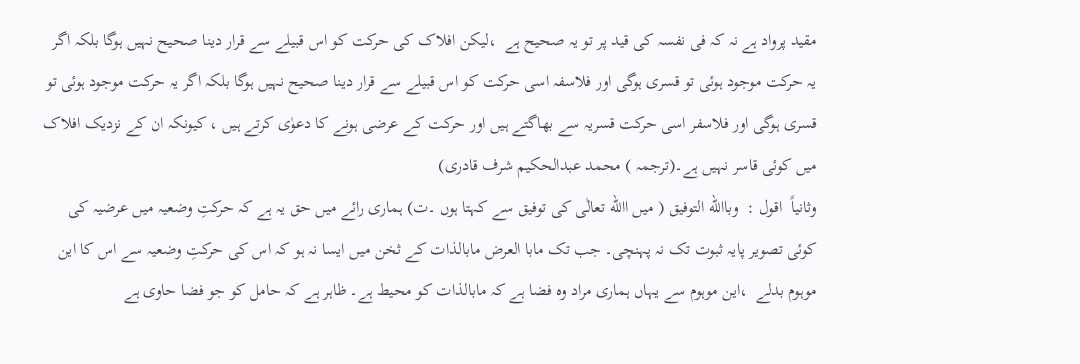مقید پرواد ہے نہ کہ فی نفسہ کی قید پر تو یہ صحیح ہے  ،لیکن افلاک کی حرکت کو اس قبیلے سے قرار دینا صحیح نہیں ہوگا بلکہ اگر یہ حرکت موجود ہوئی تو قسری ہوگی اور فلاسفہ اسی حرکت کو اس قبیلے سے قرار دینا صحیح نہیں ہوگا بلکہ اگر یہ حرکت موجود ہوئی تو قسری ہوگی اور فلاسفر اسی حرکت قسریہ سے بھاگتے ہیں اور حرکت کے عرضی ہونے کا دعوٰی کرتے ہیں ، کیونکہ ان کے نزدیک افلاک میں کوئی قاسر نہیں ہے۔(ترجمہ ) محمد عبدالحکیم شرف قادری)
وثانیاً  اقول :  وباالله التوفیق ( میں االله تعالٰی کی توفیق سے کہتا ہوں ۔ت) ہماری رائے میں حق یہ ہے کہ حرکتِ وضعیہ میں عرضیہ کی کوئی تصویر پایہ ثبوت تک نہ پہنچی۔ جب تک مابا العرض مابالذات کے ثخن میں ایسا نہ ہو کہ اس کی حرکتِ وضعیہ سے اس کا این موہوم بدلے  ،این موہوم سے یہاں ہماری مراد وہ فضا ہے کہ مابالذات کو محیط ہے۔ ظاہر ہے کہ حامل کو جو فضا حاوی ہے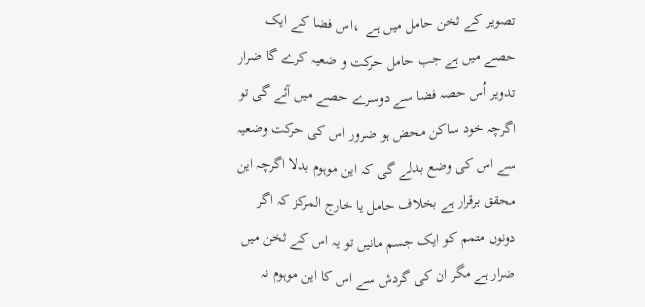تصویر کے ثخن حامل میں ہے  ،اس فضا کے ایک حصے میں ہے جب حامل حرکت و ضعیہ کرے گا ضرار تدویر اُس حصہ فضا سے دوسرے حصے میں آئے گی تو اگرچہ خود ساکن محض ہو ضرور اس کی حرکت وضعیہ سے اس کی وضع بدلے گی کہ این موہوم بدلا اگرچہ این محقق برقرار ہے بخلاف حامل یا خارج المرکز کہ اگر دونوں متمم کو ایک جسم مانیں تو یہ اس کے ثخن میں ضرار ہے مگر ان کی گردش سے اس کا این موہوم نہ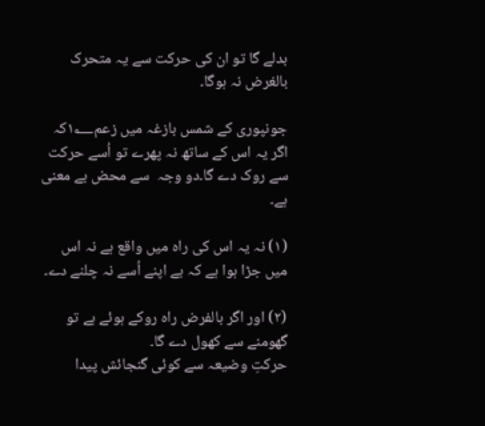بدلے گا تو ان کی حرکت سے یہ متحرک بالغرض نہ ہوگا۔

جونپوری کے شمس بازغہ میں زعم۱؂کہ اگر یہ اس کے ساتھ نہ پھرے تو اُسے حرکت سے روک دے گا۔دو وجہ  سے محض بے معنی ہے۔

(۱) نہ یہ اس کی راہ میں واقع ہے نہ اس میں جڑا ہوا ہے کہ بے اپنے اُسے نہ چلنے دے۔

(۲) اور اگر بالفرض راہ روکے ہوئے ہے تو گھومنے سے کھول دے گا۔
حرکتِ وضیعہ سے کوئی گنجائش پیدا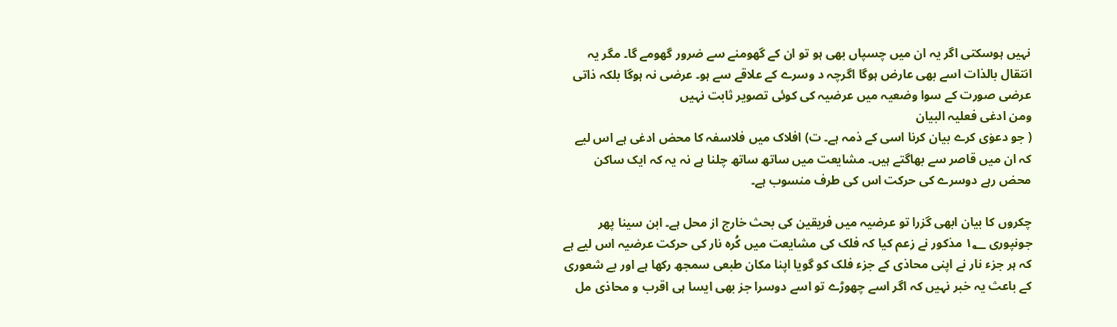نہیں ہوسکتی اگر یہ ان میں چسپاں بھی ہو تو ان کے گھومنے سے ضرور گھومے گا۔ مگر یہ انتقال بالذات اسے بھی عارض ہوگا اگرچہ د وسرے کے علاقے سے ہو۔ عرضی نہ ہوگا بلکہ ذاتی عرضی صورت کے سوا وضعیہ میں عرضیہ کی کوئی تصویر ثابت نہیں
ومن ادعٰی فعلیہ البیان
( جو دعوٰی کرے بیان کرنا اسی کے ذمہ ہے۔ ت) افلاک میں فلاسفہ کا محض ادعٰی ہے اس لیے کہ ان میں قاصر سے بھاگتے ہیں۔ مشایعت میں ساتھ ساتھ چلنا ہے نہ یہ کہ ایک ساکن محض رہے دوسرے کی حرکت اس کی طرف منسوب ہے۔

چکروں کا بیان ابھی گزرا تو عرضیہ میں فریقین کی بحث خارج از محل ہے۔ ابن سینا پھر جونپوری ۱؂ مذکور نے زعم کیا کہ فلک کی مشایعت میں کُرہ نار کی حرکت عرضیہ اس لیے ہے کہ ہر جزء نار نے اپنی محاذی کے جزء فلک کو گویا اپنا مکان طبعی سمجھ رکھا ہے اور بے شعوری کے باعث یہ خبر نہیں کہ اگر اسے چھوڑے تو اسے دوسرا جز بھی ایسا ہی اقرب و محاذی مل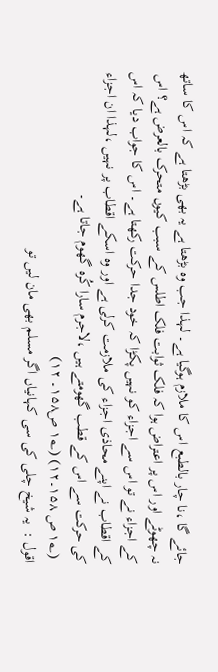جائے گا ،نا چار بالطبع اس کا ملازم ہوگیا ہے۔ لہذا جب وہ بڑھتا ہے یہ بھی بڑھتا ہے کہ اس کا ساتھ نہ چھوٹے اور اس پر اعتراض ہوا کہ فلک ثوابت فلک اطلس کے سبب کیوں متحرک بالعرض ہے؟ اس کے اجزاء نے تو اس سے اجزاء کو نہیں پکڑا کہ خود جدا حرکت رکھتا ہے۔ اس کا جواب دیا کہ اس کے اقطاب نے اپنے محاذی اجزاء کی ملازمت کرلی ہے اور وہ اسکے اقطاب پر نہیں ،لہذا ان اجزاء کی حرکت سے اس کے قطب گھومتے ہیں ،لاجرم سارا کُرہ گھوم جاتا ہے۔
 (۱؂ ص ۱۵۸۔۱۲) (۱؂ ص۱۵۸۔ ۱۲)
اقول :  یہ شیخ چلی کی سی کہانیاں اگر مسلم بھی مان لیں تو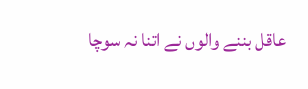عاقل بننے والوں نے اتنا نہ سوچا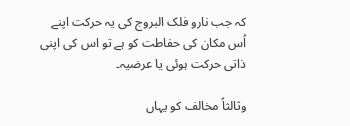کہ جب نارو فلک البروج کی یہ حرکت اپنے اُس مکان کی حفاطت کو ہے تو اس کی اپنی ذاتی حرکت ہوئی یا عرضیہ۔

وثالثاً مخالف کو یہاں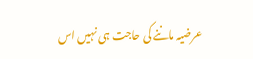عرضیہ ماننے کی حاجت ہی نہیں اس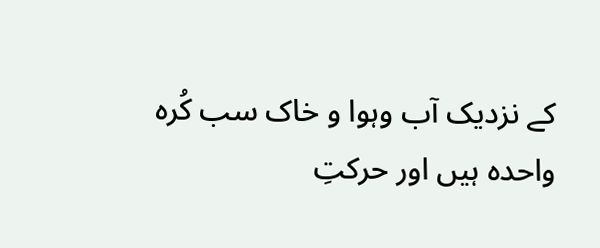کے نزدیک آب وہوا و خاک سب کُرہ واحدہ ہیں اور حرکتِ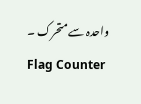واحدہ سے متحرک ۔
Flag Counter